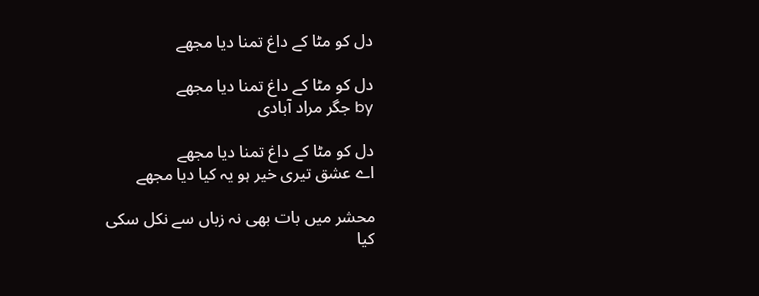دل کو مٹا کے داغ تمنا دیا مجھے

دل کو مٹا کے داغ تمنا دیا مجھے
by جگر مراد آبادی

دل کو مٹا کے داغ تمنا دیا مجھے
اے عشق تیری خیر ہو یہ کیا دیا مجھے

محشر میں بات بھی نہ زباں سے نکل سکی
کیا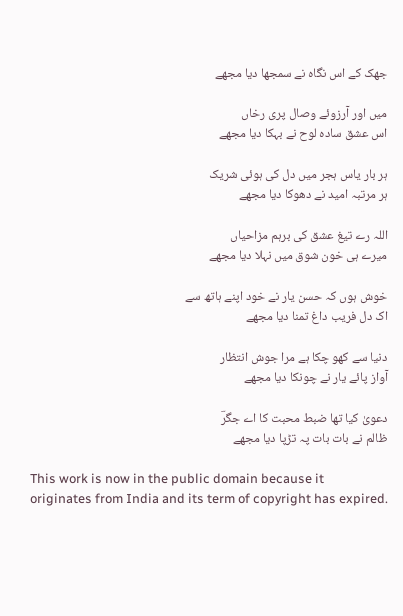جھک کے اس نگاہ نے سمجھا دیا مجھے

میں اور آرزوئے وصال پری رخاں
اس عشق سادہ لوح نے بہکا دیا مجھے

ہر بار یاس ہجر میں دل کی ہوئی شریک
ہر مرتبہ امید نے دھوکا دیا مجھے

اللہ رے تیغ عشق کی برہم مزاحیاں
میرے ہی خون شوق میں نہلا دیا مجھے

خوش ہوں کہ حسن یار نے خود اپنے ہاتھ سے
اک دل فریب داغ تمنا دیا مجھے

دنیا سے کھو چکا ہے مرا جوش انتظار
آواز پائے یار نے چونکا دیا مجھے

دعویٰ کیا تھا ضبط محبت کا اے جگرؔ
ظالم نے بات بات پہ تڑپا دیا مجھے

This work is now in the public domain because it originates from India and its term of copyright has expired.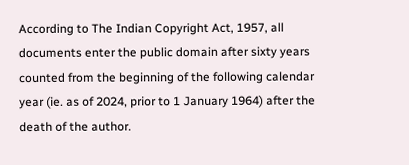According to The Indian Copyright Act, 1957, all documents enter the public domain after sixty years counted from the beginning of the following calendar year (ie. as of 2024, prior to 1 January 1964) after the death of the author.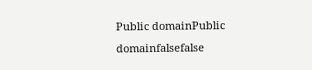Public domainPublic domainfalsefalse